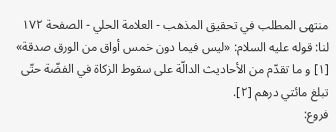منتهى المطلب في تحقيق المذهب - العلامة الحلي - الصفحة ١٧٢
لنا: قوله عليه السلام: «ليس فيما دون خمس أواق من الورق صدقة» [١] و ما تقدّم من الأحاديث الدالّة على سقوط الزكاة في الفضّة حتّى تبلغ مائتي درهم [٢].
فروع: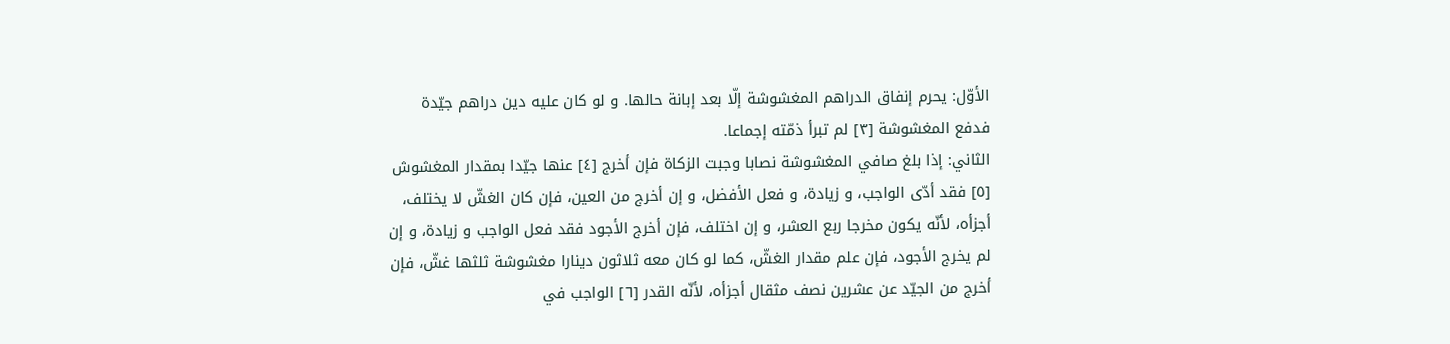الأوّل: يحرم إنفاق الدراهم المغشوشة إلّا بعد إبانة حالها. و لو كان عليه دين دراهم جيّدة فدفع المغشوشة [٣] لم تبرأ ذمّته إجماعا.
الثاني: إذا بلغ صافي المغشوشة نصابا وجبت الزكاة فإن أخرج [٤] عنها جيّدا بمقدار المغشوش [٥] فقد أدّى الواجب، و زيادة، و فعل الأفضل، و إن أخرج من العين، فإن كان الغشّ لا يختلف، أجزأه، لأنّه يكون مخرجا ربع العشر، و إن اختلف، فإن أخرج الأجود فقد فعل الواجب و زيادة، و إن لم يخرج الأجود، فإن علم مقدار الغشّ، كما لو كان معه ثلاثون دينارا مغشوشة ثلثها غشّ، فإن أخرج من الجيّد عن عشرين نصف مثقال أجزأه، لأنّه القدر [٦] الواجب في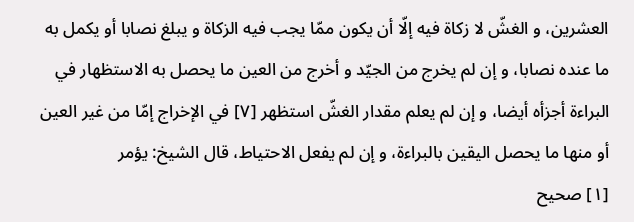العشرين، و الغشّ لا زكاة فيه إلّا أن يكون ممّا يجب فيه الزكاة و يبلغ نصابا أو يكمل به ما عنده نصابا، و إن لم يخرج من الجيّد و أخرج من العين ما يحصل به الاستظهار في البراءة أجزأه أيضا، و إن لم يعلم مقدار الغشّ استظهر [٧] في الإخراج إمّا من غير العين أو منها ما يحصل اليقين بالبراءة، و إن لم يفعل الاحتياط، قال الشيخ: يؤمر
[١] صحيح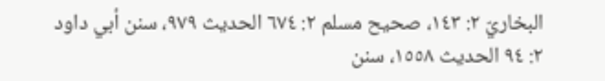البخاريّ ٢: ١٤٣، صحيح مسلم ٢: ٦٧٤ الحديث ٩٧٩، سنن أبي داود ٢: ٩٤ الحديث ١٥٥٨، سنن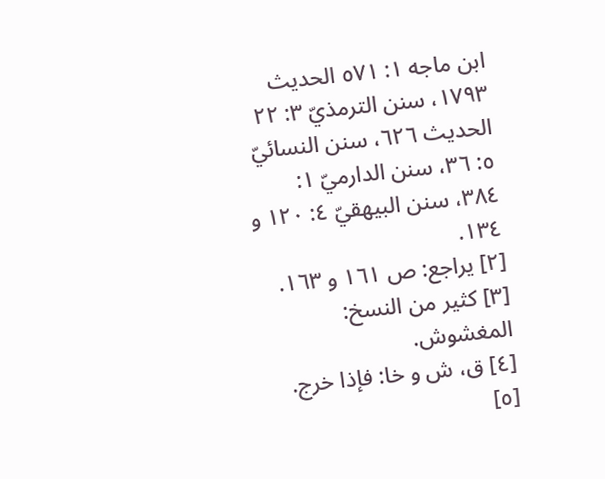ابن ماجه ١: ٥٧١ الحديث ١٧٩٣، سنن الترمذيّ ٣: ٢٢ الحديث ٦٢٦، سنن النسائيّ ٥: ٣٦، سنن الدارميّ ١:
٣٨٤، سنن البيهقيّ ٤: ١٢٠ و ١٣٤.
[٢] يراجع: ص ١٦١ و ١٦٣.
[٣] كثير من النسخ: المغشوش.
[٤] ق، ش و خا: فإذا خرج.
[٥]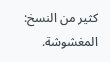كثير من النسخ: المغشوشة.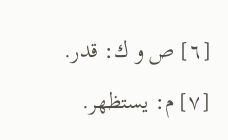[٦] ص و ك: قدر.
[٧] م: يستظهر.